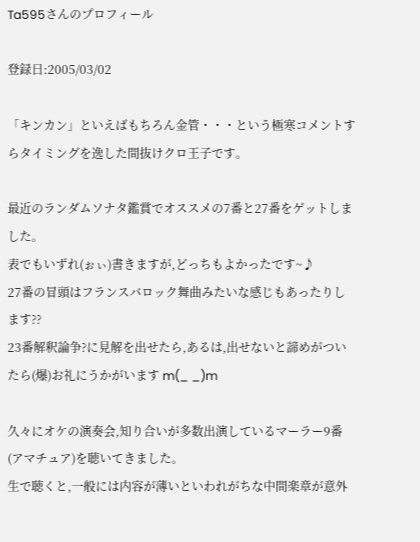Ta595さんのプロフィール

登録日:2005/03/02

「キンカン」といえばもちろん金管・・・という極寒コメントすらタイミングを逸した間抜けクロ王子です。

最近のランダムソナタ鑑賞でオススメの7番と27番をゲットしました。
表でもいずれ(ぉぃ)書きますが,どっちもよかったです~♪
27番の冒頭はフランスバロック舞曲みたいな感じもあったりします??
23番解釈論争?に見解を出せたら,あるは,出せないと諦めがついたら(爆)お礼にうかがいます m(_ _)m

久々にオケの演奏会,知り合いが多数出演しているマーラー9番(アマチュア)を聴いてきました。
生で聴くと,一般には内容が薄いといわれがちな中間楽章が意外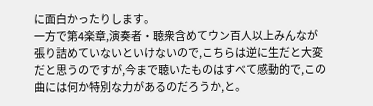に面白かったりします。
一方で第4楽章,演奏者・聴衆含めてウン百人以上みんなが張り詰めていないといけないので,こちらは逆に生だと大変だと思うのですが,今まで聴いたものはすべて感動的で,この曲には何か特別な力があるのだろうか,と。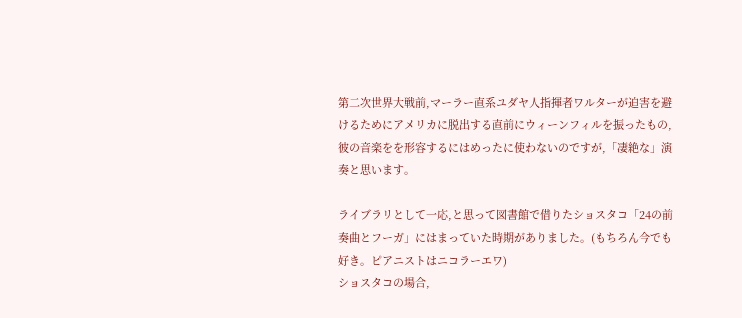第二次世界大戦前,マーラー直系ユダヤ人指揮者ワルターが迫害を避けるためにアメリカに脱出する直前にウィーンフィルを振ったもの,彼の音楽をを形容するにはめったに使わないのですが,「凄絶な」演奏と思います。

ライブラリとして一応,と思って図書館で借りたショスタコ「24の前奏曲とフーガ」にはまっていた時期がありました。(もちろん今でも好き。ピアニストはニコラーエワ)
ショスタコの場合,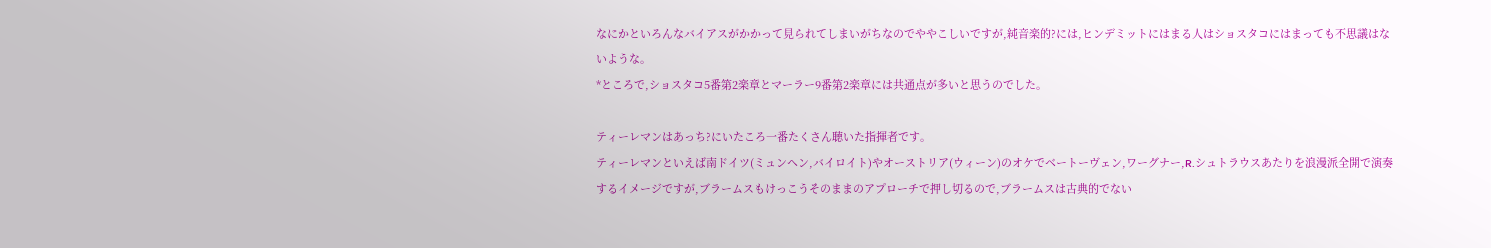なにかといろんなバイアスがかかって見られてしまいがちなのでややこしいですが,純音楽的?には,ヒンデミットにはまる人はショスタコにはまっても不思議はないような。
*ところで,ショスタコ5番第2楽章とマーラー9番第2楽章には共通点が多いと思うのでした。

ティーレマンはあっち?にいたころ一番たくさん聴いた指揮者です。
ティーレマンといえば南ドイツ(ミュンヘン,バイロイト)やオーストリア(ウィーン)のオケでベートーヴェン,ワーグナー,R.シュトラウスあたりを浪漫派全開で演奏するイメージですが,ブラームスもけっこうそのままのアプローチで押し切るので,ブラームスは古典的でない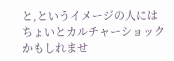と,というイメージの人にはちょいとカルチャーショックかもしれませ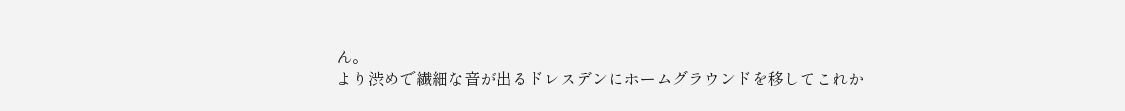ん。
より渋めで繊細な音が出るドレスデンにホームグラウンドを移してこれか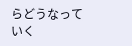らどうなっていく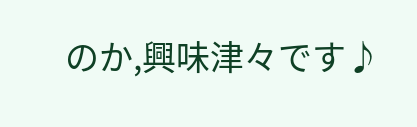のか,興味津々です♪